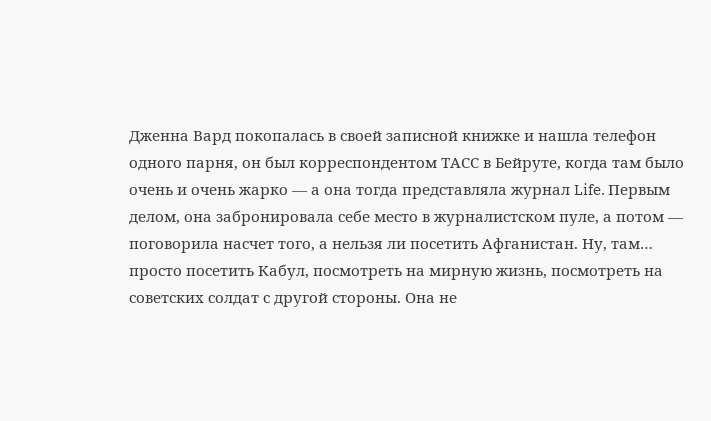Дженна Вард покопалась в своей записной книжке и нашла телефон одного парня, он был корреспондентом ТАСС в Бейруте, когда там было очень и очень жарко — а она тогда представляла журнал Life. Первым делом, она забронировала себе место в журналистском пуле, а потом — поговорила насчет того, а нельзя ли посетить Афганистан. Ну, там… просто посетить Кабул, посмотреть на мирную жизнь, посмотреть на советских солдат с другой стороны. Она не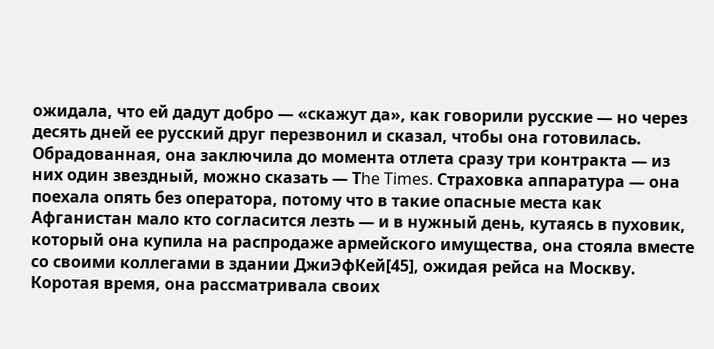ожидала, что ей дадут добро — «скажут да», как говорили русские — но через десять дней ее русский друг перезвонил и сказал, чтобы она готовилась. Обрадованная, она заключила до момента отлета сразу три контракта — из них один звездный, можно сказать — Тhe Times. Страховка аппаратура — она поехала опять без оператора, потому что в такие опасные места как Афганистан мало кто согласится лезть — и в нужный день, кутаясь в пуховик, который она купила на распродаже армейского имущества, она стояла вместе со своими коллегами в здании ДжиЭфКей[45], ожидая рейса на Москву. Коротая время, она рассматривала своих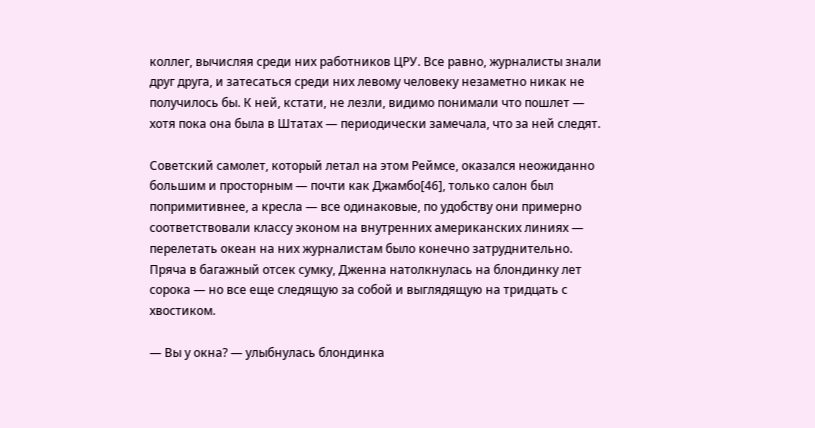коллег, вычисляя среди них работников ЦРУ. Все равно, журналисты знали друг друга, и затесаться среди них левому человеку незаметно никак не получилось бы. К ней, кстати, не лезли, видимо понимали что пошлет — хотя пока она была в Штатах — периодически замечала, что за ней следят.

Советский самолет, который летал на этом Реймсе, оказался неожиданно большим и просторным — почти как Джамбо[46], только салон был попримитивнее, а кресла — все одинаковые, по удобству они примерно соответствовали классу эконом на внутренних американских линиях — перелетать океан на них журналистам было конечно затруднительно. Пряча в багажный отсек сумку, Дженна натолкнулась на блондинку лет сорока — но все еще следящую за собой и выглядящую на тридцать с хвостиком.

— Вы у окна? — улыбнулась блондинка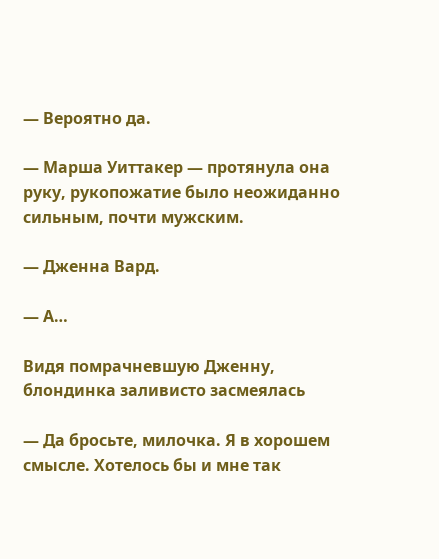— Вероятно да.

— Марша Уиттакер — протянула она руку, рукопожатие было неожиданно сильным, почти мужским.

— Дженна Вард.

— А…

Видя помрачневшую Дженну, блондинка заливисто засмеялась

— Да бросьте, милочка. Я в хорошем смысле. Хотелось бы и мне так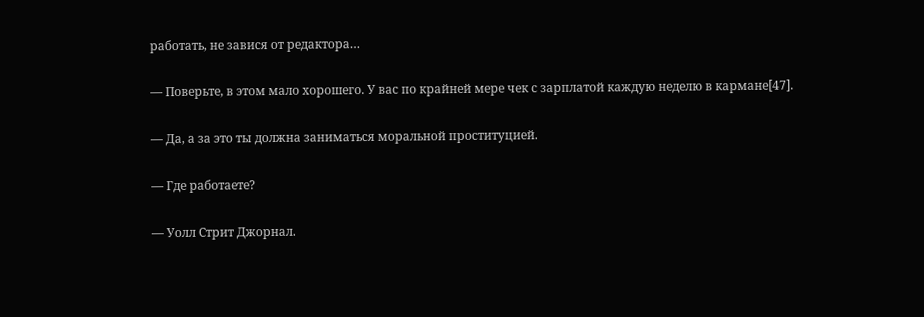работать, не завися от редактора…

— Поверьте, в этом мало хорошего. У вас по крайней мере чек с зарплатой каждую неделю в кармане[47].

— Да, а за это ты должна заниматься моральной проституцией.

— Где работаете?

— Уолл Стрит Джорнал.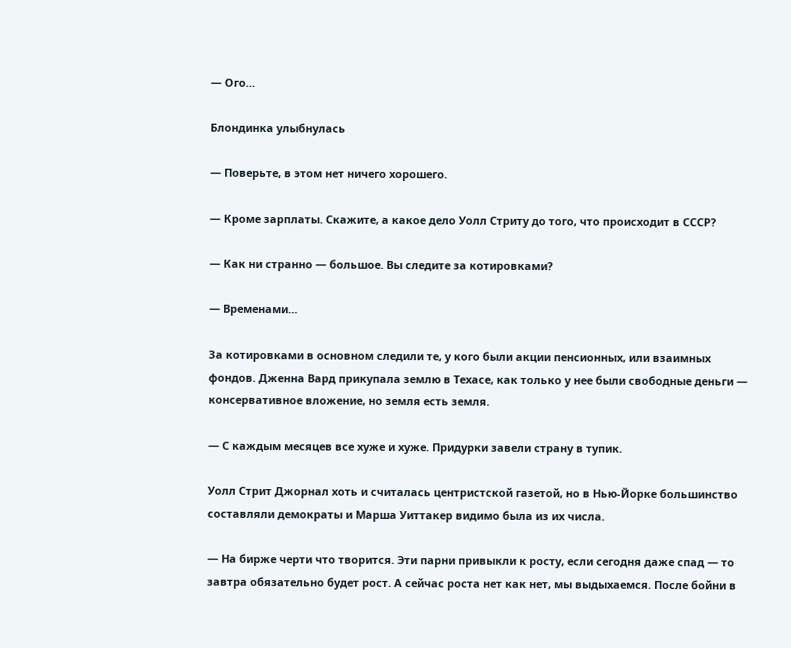— Ого…

Блондинка улыбнулась

— Поверьте, в этом нет ничего хорошего.

— Кроме зарплаты. Скажите, а какое дело Уолл Стриту до того, что происходит в СССР?

— Как ни странно — большое. Вы следите за котировками?

— Временами…

За котировками в основном следили те, у кого были акции пенсионных, или взаимных фондов. Дженна Вард прикупала землю в Техасе, как только у нее были свободные деньги — консервативное вложение, но земля есть земля.

— С каждым месяцев все хуже и хуже. Придурки завели страну в тупик.

Уолл Стрит Джорнал хоть и считалась центристской газетой, но в Нью-Йорке большинство составляли демократы и Марша Уиттакер видимо была из их числа.

— На бирже черти что творится. Эти парни привыкли к росту, если сегодня даже спад — то завтра обязательно будет рост. А сейчас роста нет как нет, мы выдыхаемся. После бойни в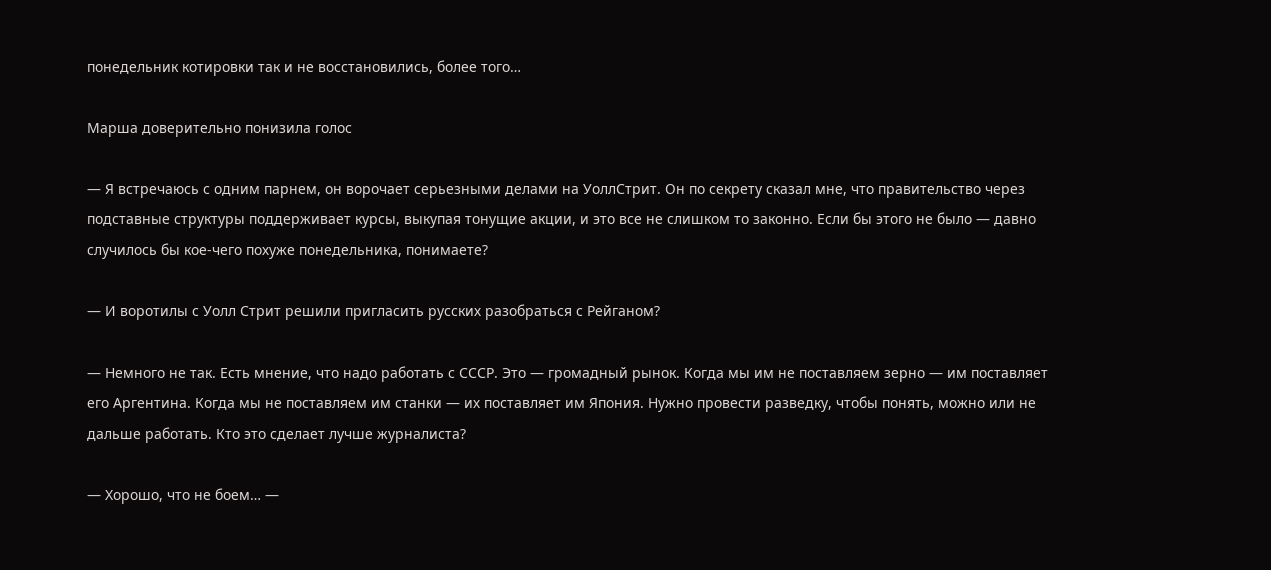понедельник котировки так и не восстановились, более того…

Марша доверительно понизила голос

— Я встречаюсь с одним парнем, он ворочает серьезными делами на УоллСтрит. Он по секрету сказал мне, что правительство через подставные структуры поддерживает курсы, выкупая тонущие акции, и это все не слишком то законно. Если бы этого не было — давно случилось бы кое-чего похуже понедельника, понимаете?

— И воротилы с Уолл Стрит решили пригласить русских разобраться с Рейганом?

— Немного не так. Есть мнение, что надо работать с СССР. Это — громадный рынок. Когда мы им не поставляем зерно — им поставляет его Аргентина. Когда мы не поставляем им станки — их поставляет им Япония. Нужно провести разведку, чтобы понять, можно или не дальше работать. Кто это сделает лучше журналиста?

— Хорошо, что не боем… —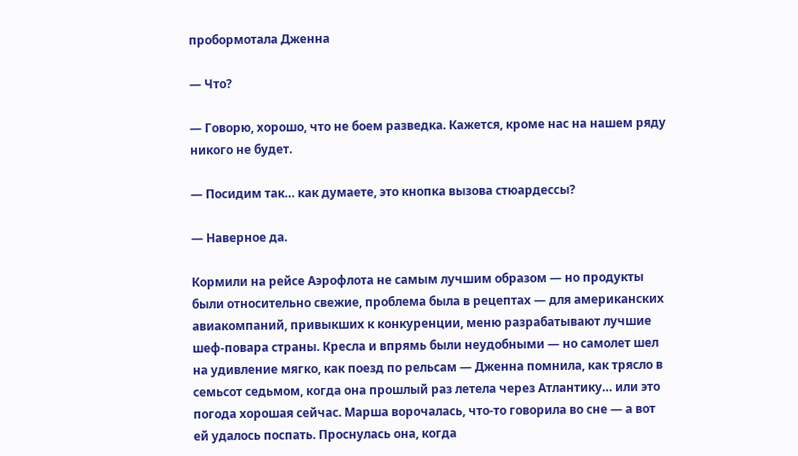пробормотала Дженна

— Что?

— Говорю, хорошо, что не боем разведка. Кажется, кроме нас на нашем ряду никого не будет.

— Посидим так… как думаете, это кнопка вызова стюардессы?

— Наверное да.

Кормили на рейсе Аэрофлота не самым лучшим образом — но продукты были относительно свежие, проблема была в рецептах — для американских авиакомпаний, привыкших к конкуренции, меню разрабатывают лучшие шеф-повара страны. Кресла и впрямь были неудобными — но самолет шел на удивление мягко, как поезд по рельсам — Дженна помнила, как трясло в семьсот седьмом, когда она прошлый раз летела через Атлантику… или это погода хорошая сейчас. Марша ворочалась, что-то говорила во сне — а вот ей удалось поспать. Проснулась она, когда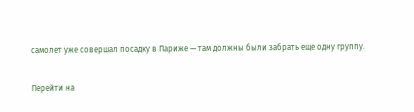самолет уже совершал посадку в Париже — там должны были забрать еще одну группу.

Перейти на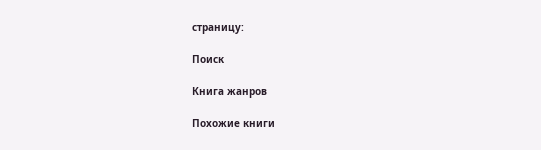страницу:

Поиск

Книга жанров

Похожие книги